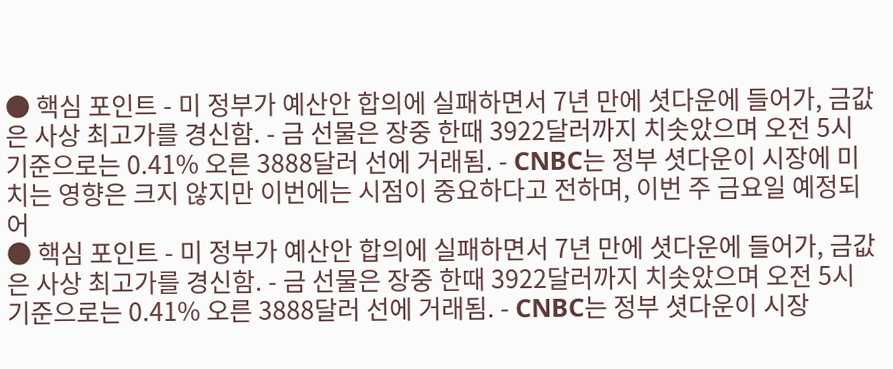● 핵심 포인트 - 미 정부가 예산안 합의에 실패하면서 7년 만에 셧다운에 들어가, 금값은 사상 최고가를 경신함. - 금 선물은 장중 한때 3922달러까지 치솟았으며 오전 5시 기준으로는 0.41% 오른 3888달러 선에 거래됨. - CNBC는 정부 셧다운이 시장에 미치는 영향은 크지 않지만 이번에는 시점이 중요하다고 전하며, 이번 주 금요일 예정되어
● 핵심 포인트 - 미 정부가 예산안 합의에 실패하면서 7년 만에 셧다운에 들어가, 금값은 사상 최고가를 경신함. - 금 선물은 장중 한때 3922달러까지 치솟았으며 오전 5시 기준으로는 0.41% 오른 3888달러 선에 거래됨. - CNBC는 정부 셧다운이 시장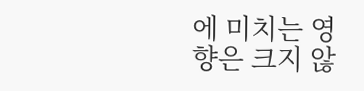에 미치는 영향은 크지 않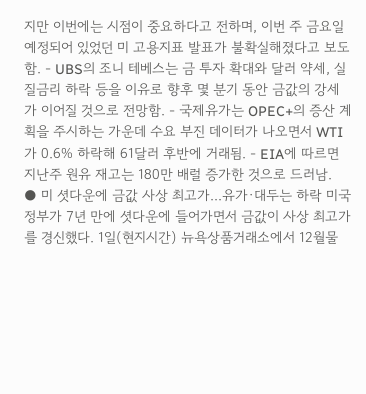지만 이번에는 시점이 중요하다고 전하며, 이번 주 금요일 예정되어 있었던 미 고용지표 발표가 불확실해졌다고 보도함. - UBS의 조니 테베스는 금 투자 확대와 달러 약세, 실질금리 하락 등을 이유로 향후 몇 분기 동안 금값의 강세가 이어질 것으로 전망함. - 국제유가는 OPEC+의 증산 계획을 주시하는 가운데 수요 부진 데이터가 나오면서 WTI가 0.6% 하락해 61달러 후반에 거래됨. - EIA에 따르면 지난주 원유 재고는 180만 배럴 증가한 것으로 드러남.
● 미 셧다운에 금값 사상 최고가...유가·대두는 하락 미국 정부가 7년 만에 셧다운에 들어가면서 금값이 사상 최고가를 경신했다. 1일(현지시간) 뉴욕상품거래소에서 12월물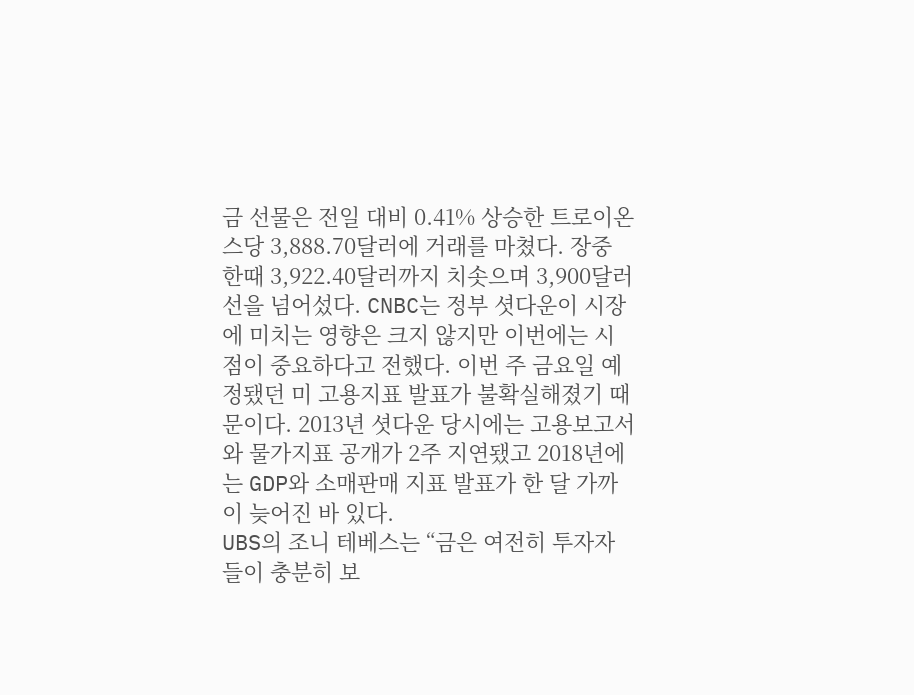금 선물은 전일 대비 0.41% 상승한 트로이온스당 3,888.70달러에 거래를 마쳤다. 장중 한때 3,922.40달러까지 치솟으며 3,900달러 선을 넘어섰다. CNBC는 정부 셧다운이 시장에 미치는 영향은 크지 않지만 이번에는 시점이 중요하다고 전했다. 이번 주 금요일 예정됐던 미 고용지표 발표가 불확실해졌기 때문이다. 2013년 셧다운 당시에는 고용보고서와 물가지표 공개가 2주 지연됐고 2018년에는 GDP와 소매판매 지표 발표가 한 달 가까이 늦어진 바 있다.
UBS의 조니 테베스는 “금은 여전히 투자자들이 충분히 보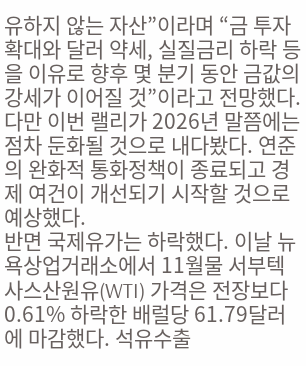유하지 않는 자산”이라며 “금 투자 확대와 달러 약세, 실질금리 하락 등을 이유로 향후 몇 분기 동안 금값의 강세가 이어질 것”이라고 전망했다. 다만 이번 랠리가 2026년 말쯤에는 점차 둔화될 것으로 내다봤다. 연준의 완화적 통화정책이 종료되고 경제 여건이 개선되기 시작할 것으로 예상했다.
반면 국제유가는 하락했다. 이날 뉴욕상업거래소에서 11월물 서부텍사스산원유(WTI) 가격은 전장보다 0.61% 하락한 배럴당 61.79달러에 마감했다. 석유수출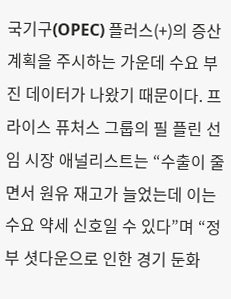국기구(OPEC) 플러스(+)의 증산 계획을 주시하는 가운데 수요 부진 데이터가 나왔기 때문이다. 프라이스 퓨처스 그룹의 필 플린 선임 시장 애널리스트는 “수출이 줄면서 원유 재고가 늘었는데 이는 수요 약세 신호일 수 있다”며 “정부 셧다운으로 인한 경기 둔화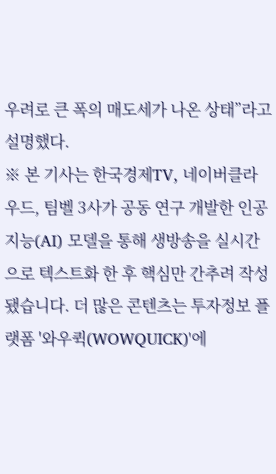우려로 큰 폭의 매도세가 나온 상태”라고 설명했다.
※ 본 기사는 한국경제TV, 네이버클라우드, 팀벨 3사가 공동 연구 개발한 인공지능(AI) 모델을 통해 생방송을 실시간으로 텍스트화 한 후 핵심만 간추려 작성됐습니다. 더 많은 콘텐츠는 투자정보 플랫폼 '와우퀵(WOWQUICK)'에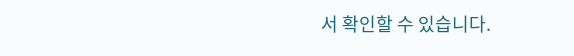서 확인할 수 있습니다.